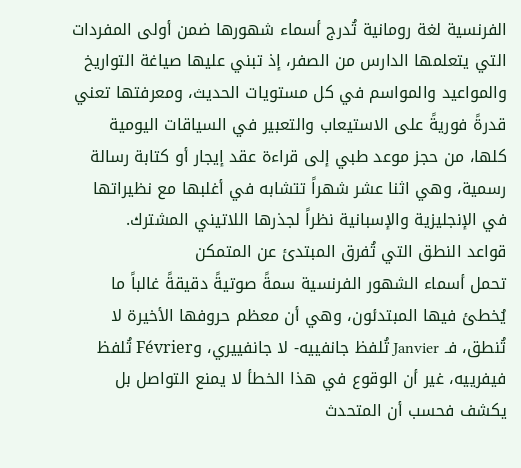الفرنسية لغة رومانية تُدرج أسماء شهورها ضمن أولى المفردات التي يتعلمها الدارس من الصفر، إذ تبني عليها صياغة التواريخ والمواعيد والمواسم في كل مستويات الحديث، ومعرفتها تعني قدرةً فوريةً على الاستيعاب والتعبير في السياقات اليومية كلها، من حجز موعد طبي إلى قراءة عقد إيجار أو كتابة رسالة رسمية، وهي اثنا عشر شهراً تتشابه في أغلبها مع نظيراتها في الإنجليزية والإسبانية نظراً لجذرها اللاتيني المشترك.
قواعد النطق التي تُفرق المبتدئ عن المتمكن
تحمل أسماء الشهور الفرنسية سمةً صوتيةً دقيقةً غالباً ما يُخطئ فيها المبتدئون، وهي أن معظم حروفها الأخيرة لا تُنطق، فـ Janvier تُلفظ جانفييه- لا جانفييري، وFévrier تُلفظ فيفرييه، غير أن الوقوع في هذا الخطأ لا يمنع التواصل بل يكشف فحسب أن المتحدث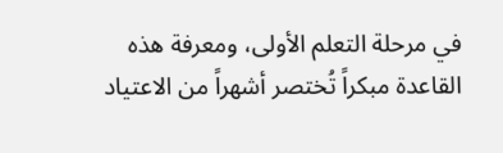في مرحلة التعلم الأولى، ومعرفة هذه القاعدة مبكراً تُختصر أشهراً من الاعتياد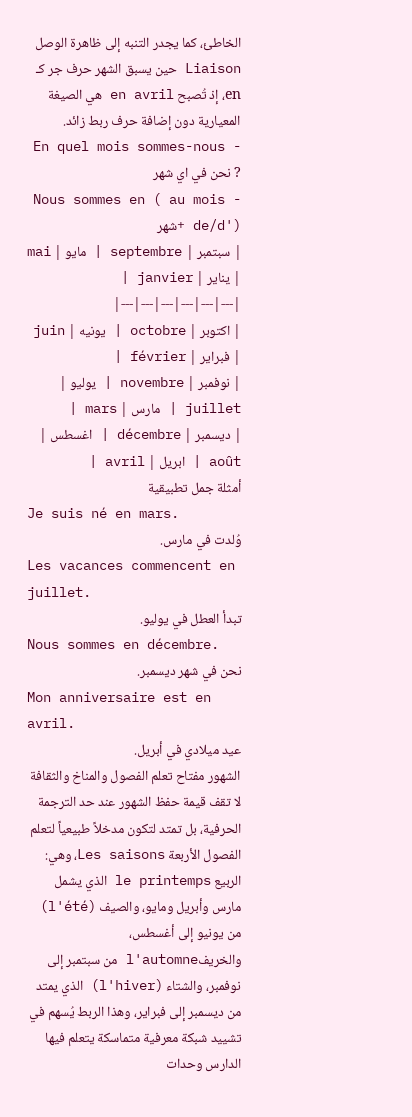الخاطئ، كما يجدر التنبه إلى ظاهرة الوصل Liaison حين يسبق الشهر حرف جر كـ en، إذ تُصبح en avril هي الصيغة المعيارية دون إضافة حرف ربط زائد.
- En quel mois sommes-nous ? نحن في اي شهر
- Nous sommes en ( au mois de/d') +شهر
| سبتمبر | septembre | مايو | mai | يناير | janvier |
|---|---|---|---|---|---|
| اكتوبر | octobre | يونيه | juin | فبراير | février |
| نوفمبر | novembre | يوليو | juillet | مارس | mars |
| ديسمبر | décembre | اغسطس | août | ابريل | avril |
أمثلة جمل تطبيقية
Je suis né en mars.
وُلدت في مارس.
Les vacances commencent en juillet.
تبدأ العطل في يوليو.
Nous sommes en décembre.
نحن في شهر ديسمبر.
Mon anniversaire est en avril.
عيد ميلادي في أبريل.
الشهور مفتاح تعلم الفصول والمناخ والثقافة
لا تقف قيمة حفظ الشهور عند حد الترجمة الحرفية، بل تمتد لتكون مدخلاً طبيعياً لتعلم الفصول الأربعة Les saisons، وهي: الربيع le printemps الذي يشمل مارس وأبريل ومايو، والصيف (l'été) من يونيو إلى أغسطس، والخريفl'automne من سبتمبر إلى نوفمبر، والشتاء (l'hiver) الذي يمتد من ديسمبر إلى فبراير، وهذا الربط يُسهم في تشييد شبكة معرفية متماسكة يتعلم فيها الدارس وحدات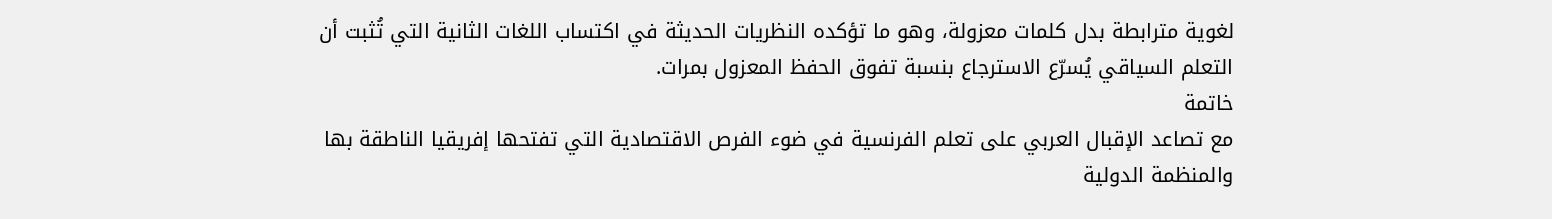لغوية مترابطة بدل كلمات معزولة، وهو ما تؤكده النظريات الحديثة في اكتساب اللغات الثانية التي تُثبت أن التعلم السياقي يُسرّع الاسترجاع بنسبة تفوق الحفظ المعزول بمرات.
خاتمة
مع تصاعد الإقبال العربي على تعلم الفرنسية في ضوء الفرص الاقتصادية التي تفتحها إفريقيا الناطقة بها والمنظمة الدولية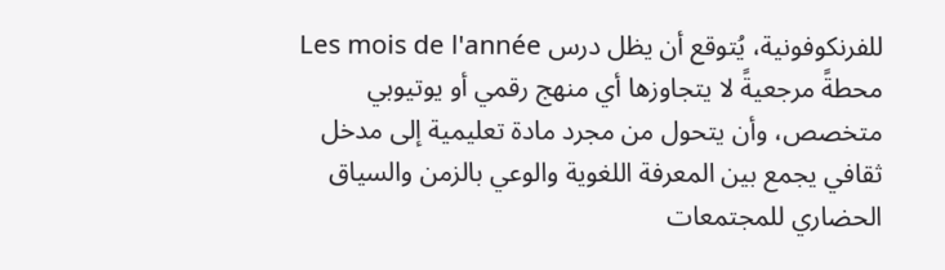للفرنكوفونية، يُتوقع أن يظل درس Les mois de l'année محطةً مرجعيةً لا يتجاوزها أي منهج رقمي أو يوتيوبي متخصص، وأن يتحول من مجرد مادة تعليمية إلى مدخل ثقافي يجمع بين المعرفة اللغوية والوعي بالزمن والسياق الحضاري للمجتمعات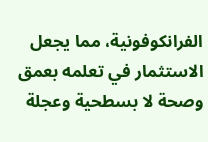الفرانكوفونية، مما يجعل الاستثمار في تعلمه بعمق وصحة لا بسطحية وعجلة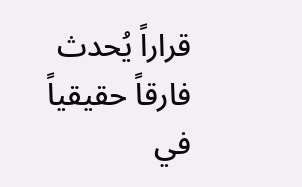قراراً يُحدث فارقاً حقيقياً في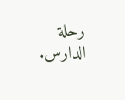رحلة الدارس.